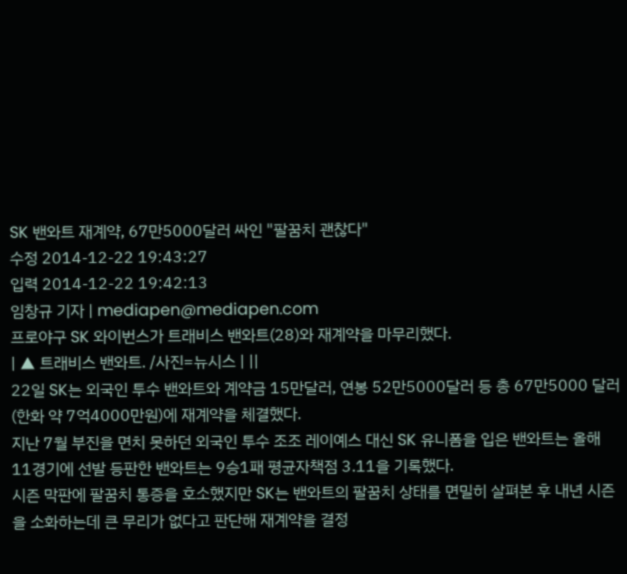SK 밴와트 재계약, 67만5000달러 싸인 "팔꿈치 괜찮다"
수정 2014-12-22 19:43:27
입력 2014-12-22 19:42:13
임창규 기자 | mediapen@mediapen.com
프로야구 SK 와이번스가 트래비스 밴와트(28)와 재계약을 마무리했다.
| ▲ 트래비스 밴와트. /사진=뉴시스 | ||
22일 SK는 외국인 투수 밴와트와 계약금 15만달러, 연봉 52만5000달러 등 총 67만5000 달러(한화 약 7억4000만원)에 재계약을 체결했다.
지난 7월 부진을 면치 못하던 외국인 투수 조조 레이예스 대신 SK 유니폼을 입은 밴와트는 올해 11경기에 선발 등판한 밴와트는 9승1패 평균자책점 3.11을 기록했다.
시즌 막판에 팔꿈치 통증을 호소했지만 SK는 밴와트의 팔꿈치 상태를 면밀히 살펴본 후 내년 시즌을 소화하는데 큰 무리가 없다고 판단해 재계약을 결정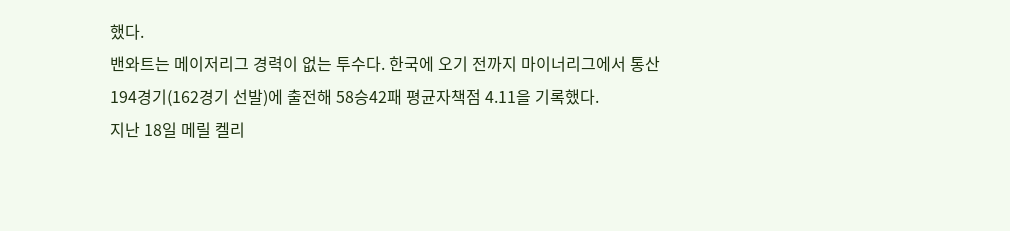했다.
밴와트는 메이저리그 경력이 없는 투수다. 한국에 오기 전까지 마이너리그에서 통산 194경기(162경기 선발)에 출전해 58승42패 평균자책점 4.11을 기록했다.
지난 18일 메릴 켈리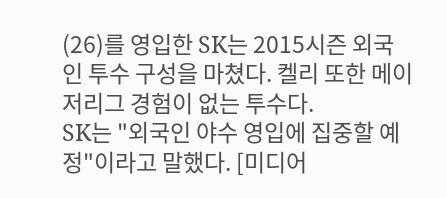(26)를 영입한 SK는 2015시즌 외국인 투수 구성을 마쳤다. 켈리 또한 메이저리그 경험이 없는 투수다.
SK는 "외국인 야수 영입에 집중할 예정"이라고 말했다. [미디어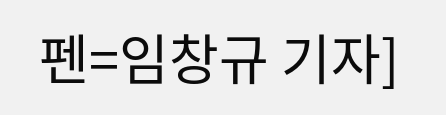펜=임창규 기자]